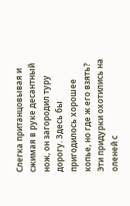Слегка пританцовывая и сжимая в руке десантный нож, он загородил туру дорогу. Здесь бы пригодилось хорошее копье, но где ж его взять? Эти придурки охотились на оленей с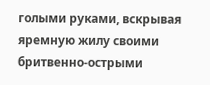голыми руками, вскрывая яремную жилу своими бритвенно-острыми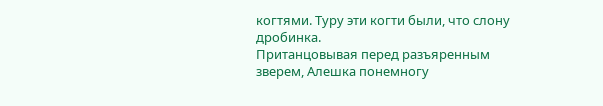когтями. Туру эти когти были, что слону дробинка.
Пританцовывая перед разъяренным зверем, Алешка понемногу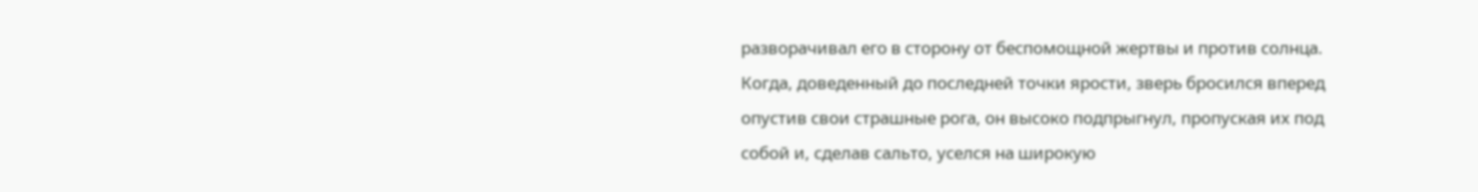разворачивал его в сторону от беспомощной жертвы и против солнца. Когда, доведенный до последней точки ярости, зверь бросился вперед опустив свои страшные рога, он высоко подпрыгнул, пропуская их под собой и, сделав сальто, уселся на широкую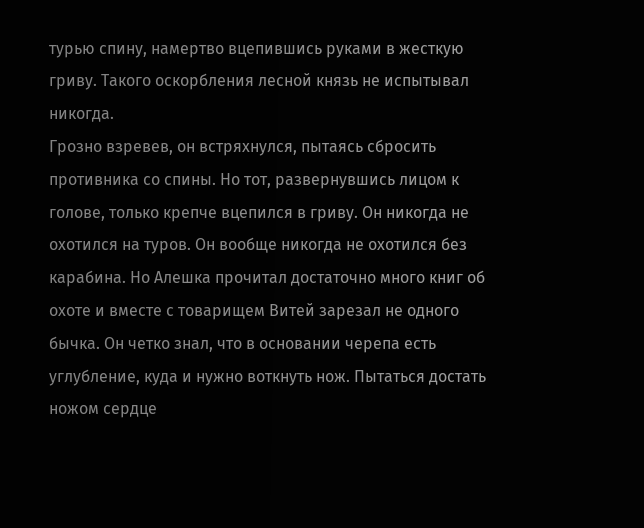турью спину, намертво вцепившись руками в жесткую гриву. Такого оскорбления лесной князь не испытывал никогда.
Грозно взревев, он встряхнулся, пытаясь сбросить противника со спины. Но тот, развернувшись лицом к голове, только крепче вцепился в гриву. Он никогда не охотился на туров. Он вообще никогда не охотился без карабина. Но Алешка прочитал достаточно много книг об охоте и вместе с товарищем Витей зарезал не одного бычка. Он четко знал, что в основании черепа есть углубление, куда и нужно воткнуть нож. Пытаться достать ножом сердце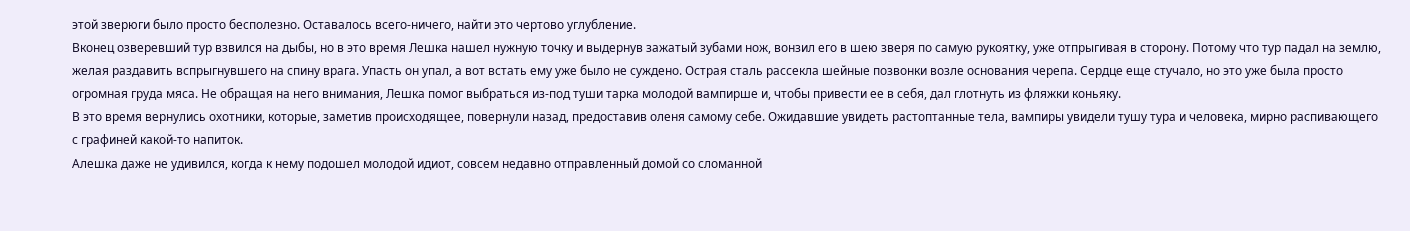этой зверюги было просто бесполезно. Оставалось всего-ничего, найти это чертово углубление.
Вконец озверевший тур взвился на дыбы, но в это время Лешка нашел нужную точку и выдернув зажатый зубами нож, вонзил его в шею зверя по самую рукоятку, уже отпрыгивая в сторону. Потому что тур падал на землю, желая раздавить вспрыгнувшего на спину врага. Упасть он упал, а вот встать ему уже было не суждено. Острая сталь рассекла шейные позвонки возле основания черепа. Сердце еще стучало, но это уже была просто огромная груда мяса. Не обращая на него внимания, Лешка помог выбраться из-под туши тарка молодой вампирше и, чтобы привести ее в себя, дал глотнуть из фляжки коньяку.
В это время вернулись охотники, которые, заметив происходящее, повернули назад, предоставив оленя самому себе. Ожидавшие увидеть растоптанные тела, вампиры увидели тушу тура и человека, мирно распивающего с графиней какой-то напиток.
Алешка даже не удивился, когда к нему подошел молодой идиот, совсем недавно отправленный домой со сломанной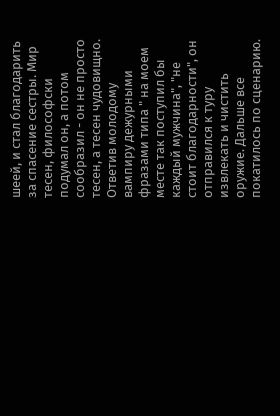шеей, и стал благодарить за спасение сестры. Мир тесен, философски подумал он, а потом сообразил - он не просто тесен, а тесен чудовищно.
Ответив молодому вампиру дежурными фразами типа " на моем месте так поступил бы каждый мужчина", "не стоит благодарности", он отправился к туру извлекать и чистить оружие. Дальше все покатилось по сценарию.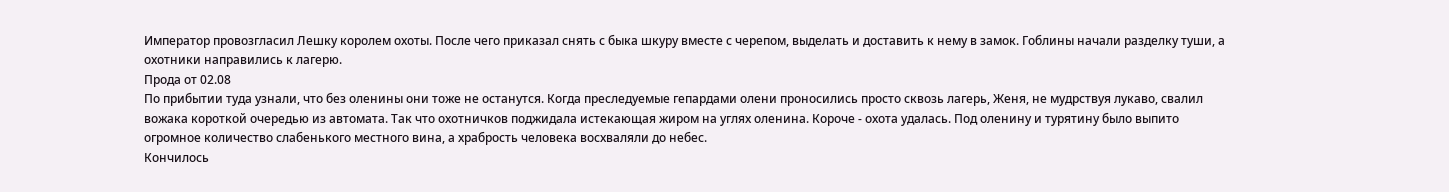Император провозгласил Лешку королем охоты. После чего приказал снять с быка шкуру вместе с черепом, выделать и доставить к нему в замок. Гоблины начали разделку туши, а охотники направились к лагерю.
Прода от 02.08
По прибытии туда узнали, что без оленины они тоже не останутся. Когда преследуемые гепардами олени проносились просто сквозь лагерь, Женя, не мудрствуя лукаво, свалил вожака короткой очередью из автомата. Так что охотничков поджидала истекающая жиром на углях оленина. Короче - охота удалась. Под оленину и турятину было выпито огромное количество слабенького местного вина, а храбрость человека восхваляли до небес.
Кончилось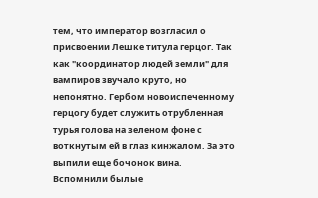тем, что император возгласил о присвоении Лешке титула герцог. Так как "координатор людей земли" для вампиров звучало круто, но непонятно. Гербом новоиспеченному герцогу будет служить отрубленная турья голова на зеленом фоне с воткнутым ей в глаз кинжалом. За это выпили еще бочонок вина. Вспомнили былые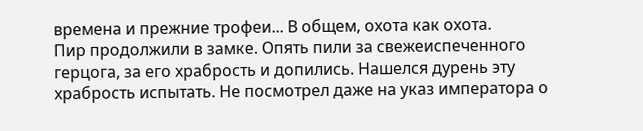времена и прежние трофеи... В общем, охота как охота.
Пир продолжили в замке. Опять пили за свежеиспеченного герцога, за его храбрость и допились. Нашелся дурень эту храбрость испытать. Не посмотрел даже на указ императора о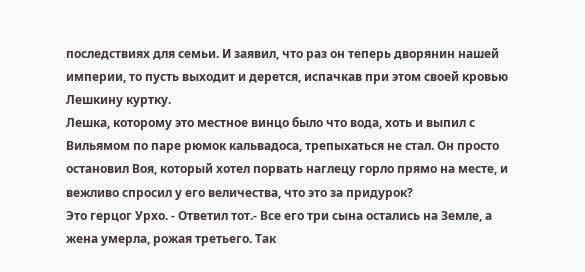последствиях для семьи. И заявил, что раз он теперь дворянин нашей империи, то пусть выходит и дерется, испачкав при этом своей кровью Лешкину куртку.
Лешка, которому это местное винцо было что вода, хоть и выпил с Вильямом по паре рюмок кальвадоса, трепыхаться не стал. Он просто остановил Воя, который хотел порвать наглецу горло прямо на месте, и вежливо спросил у его величества, что это за придурок?
Это герцог Урхо. - Ответил тот.- Все его три сына остались на Земле, а жена умерла, рожая третьего. Так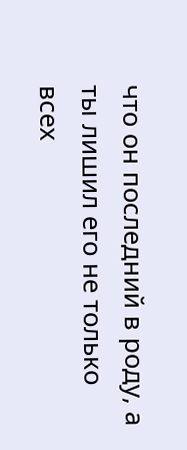что он последний в роду, а ты лишил его не только всех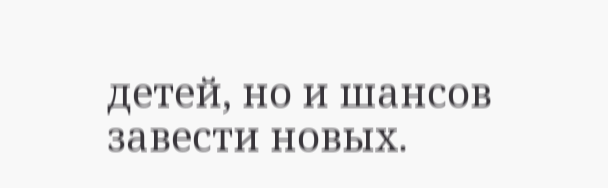детей, но и шансов завести новых.